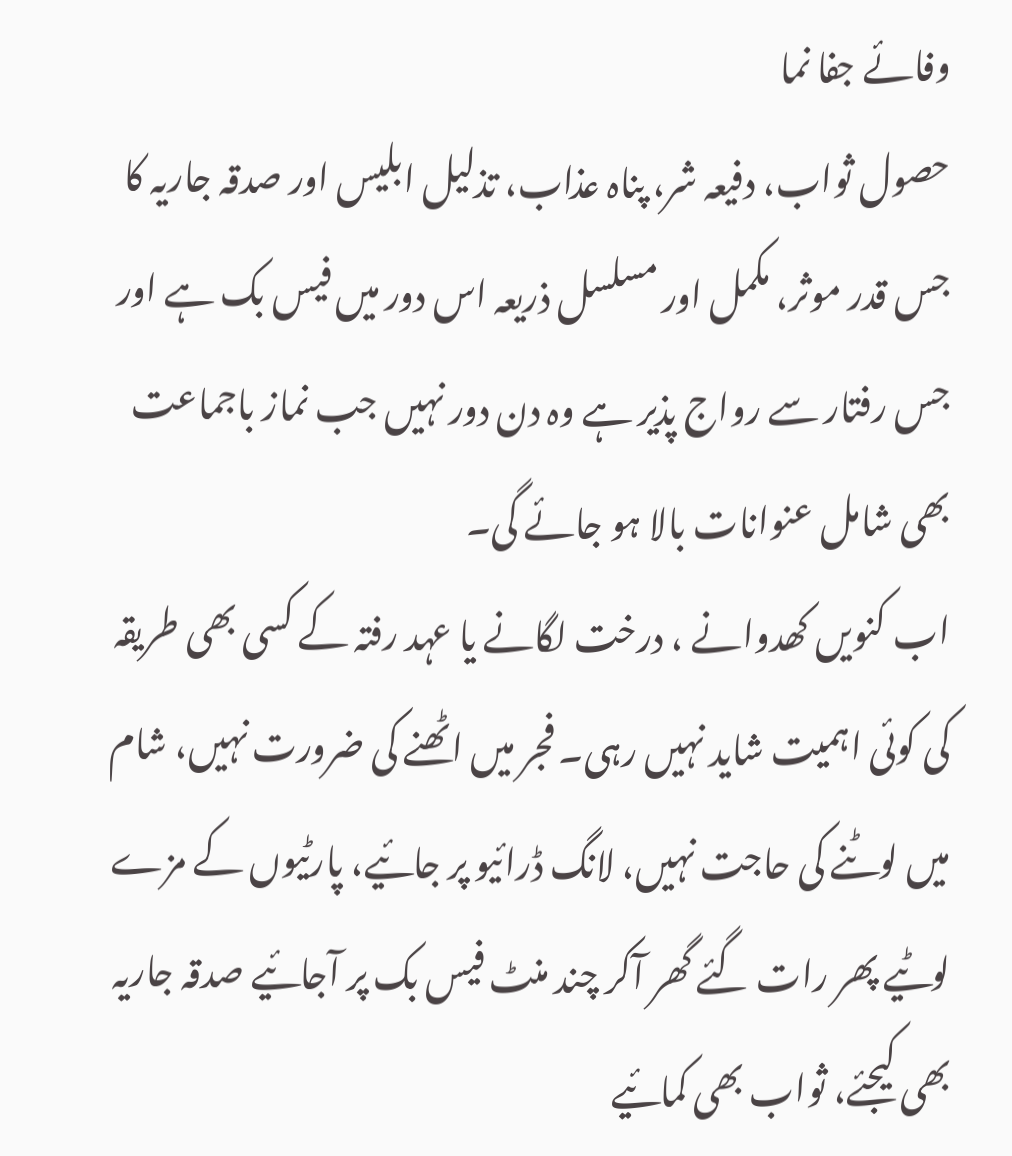وفائے جفا نما
حصول ثواب، دفیعہ شر، پناہ عذاب، تذلیل ابلیس اور صدقہ جاریہ کا جس قدر موثر، مکمل اور مسلسل ذریعہ اس دور میں فیس بک ہے اور جس رفتار سے رواج پذیر ہے وہ دن دور نہیں جب نماز باجماعت بھی شامل عنوانات بالا ہو جائے گی۔
اب کنویں کھدوانے ، درخت لگانے یا عہد رفتہ کے کسی بھی طریقہ کی کوئی اہمیت شاید نہیں رہی۔ فجر میں اٹھنے کی ضرورت نہیں، شام میں لوٹنے کی حاجت نہیں، لانگ ڈرائیو پر جائیے، پارٹیوں کے مزے لوٹیے پھر رات گئے گھر آکر چند منٹ فیس بک پر آجائیے صدقہ جاریہ بھی کیجئے، ثواب بھی کمائیے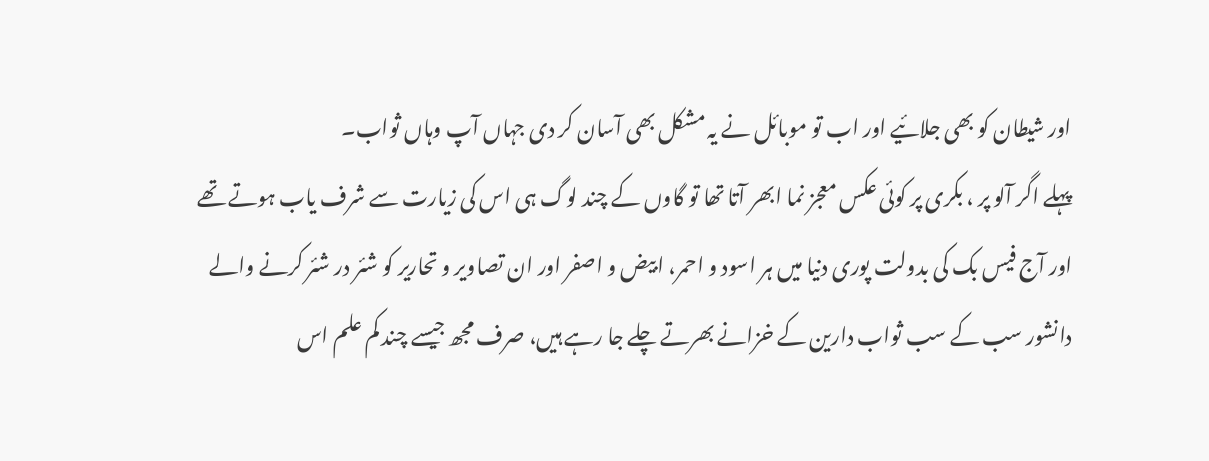اور شیطان کو بھی جلائیے اور اب تو موبائل نے یہ مشکل بھی آسان کر دی جہاں آپ وہاں ثواب۔
پہلے اگر آلو پر ، بکری پر کوئی عکس معجز نما ابھر آتا تھا تو گاوں کے چند لوگ ہی اس کی زیارت سے شرف یاب ہوتے تھے اور آج فیس بک کی بدولت پوری دنیا میں ہر اسود و احمر، ابیض و اصفر اور ان تصاویر و تحاریر کو شئر در شئر کرنے والے دانشور سب کے سب ثواب دارین کے خزانے بھرتے چلے جا رہے ہیں، صرف مجھ جیسے چند کم علم اس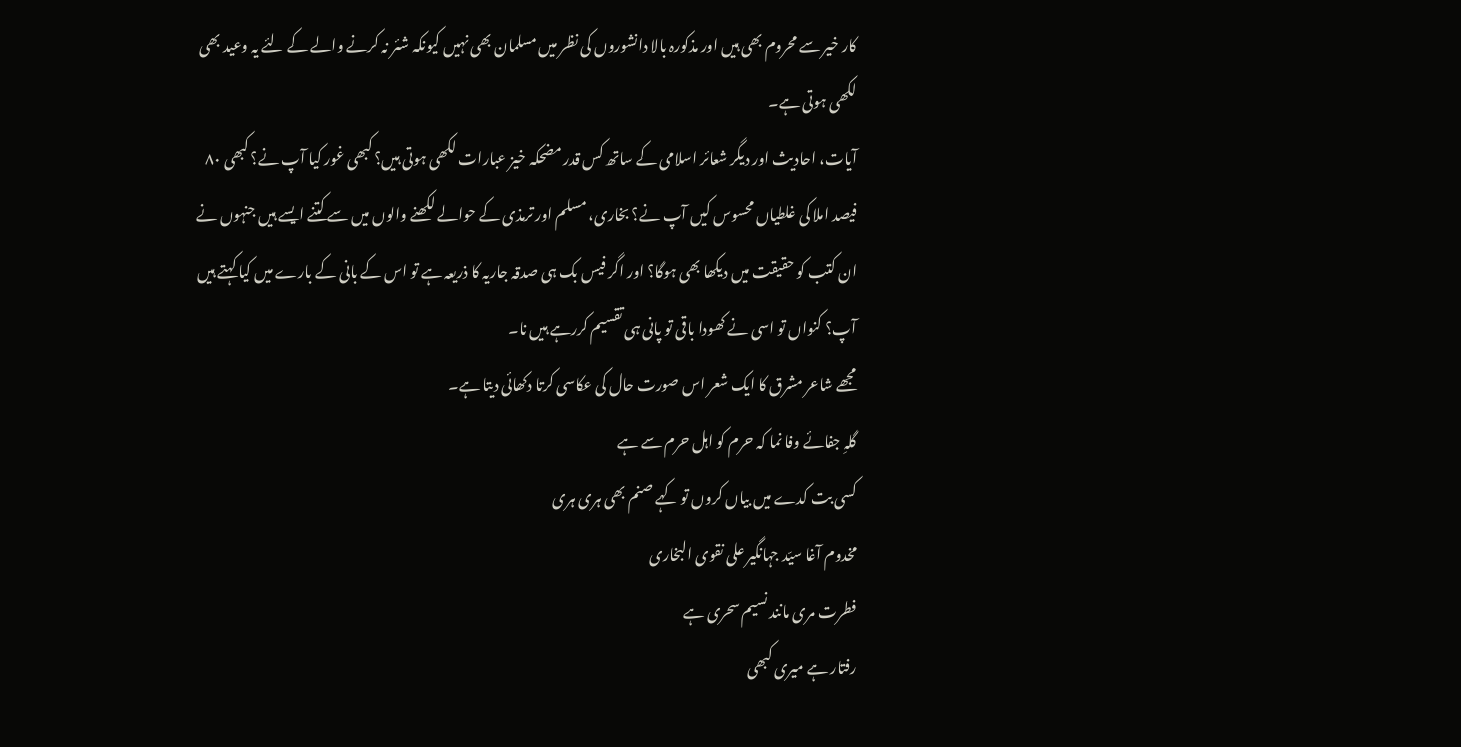کار خیر سے محروم بھی ہیں اور مذکورہ بالا دانشوروں کی نظر میں مسلمان بھی نہیں کیونکہ شئر نہ کرنے والے کے لئے یہ وعید بھی لکھی ہوتی ہے۔
آیات، احادیث اور دیگر شعائر اسلامی کے ساتھ کس قدر مضحکہ خیز عبارات لکھی ہوتی ہیں؟ کبھی غور کیا آپ نے؟ کبھی ۸۰ فیصد املا کی غلطیاں محسوس کیں آپ نے؟ بخاری، مسلم اور ترمذی کے حوالے لکھنے والوں میں سے کتنے ایسے ہیں جنہوں نے ان کتب کو حقیقت میں دیکھا بھی ہوگا؟ اور اگر فیس بک ہی صدقہ جاریہ کا ذریعہ ہے تو اس کے بانی کے بارے میں کیا کہتے ہیں آپ؟ کنواں تو اسی نے کھودا باقی تو پانی ہی تقسیم کررہے ہیں نا۔
مجھے شاعر مشرق کا ایک شعر اس صورت حال کی عکاسی کرتا دکھائی دیتا ہے۔
گلہِ جفائے وفا نما کہ حرم کو اہل حرم سے ہے
کسی بت کدے میں بیاں کروں تو کہے صنم بھی ہری ہری
مخدوم آغا سیّد جہانگیر علی نقوی البخاری
فطرت مری مانند نسیم سحری ہے
رفتار ہے میری کبھی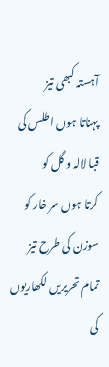آہستہ کبھی تیز
پہناتا ہوں اطلس کی قبا لالہ و گل کو
کرتا ہوں سر خار کو سوزن کی طرح تیز
تمام تحریریں لکھاریوں کی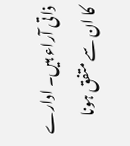ذاتی آراء ہیں۔ ادارے کا ان سے متفق ہونا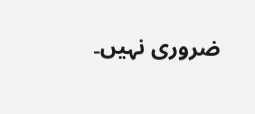ضروری نہیں۔